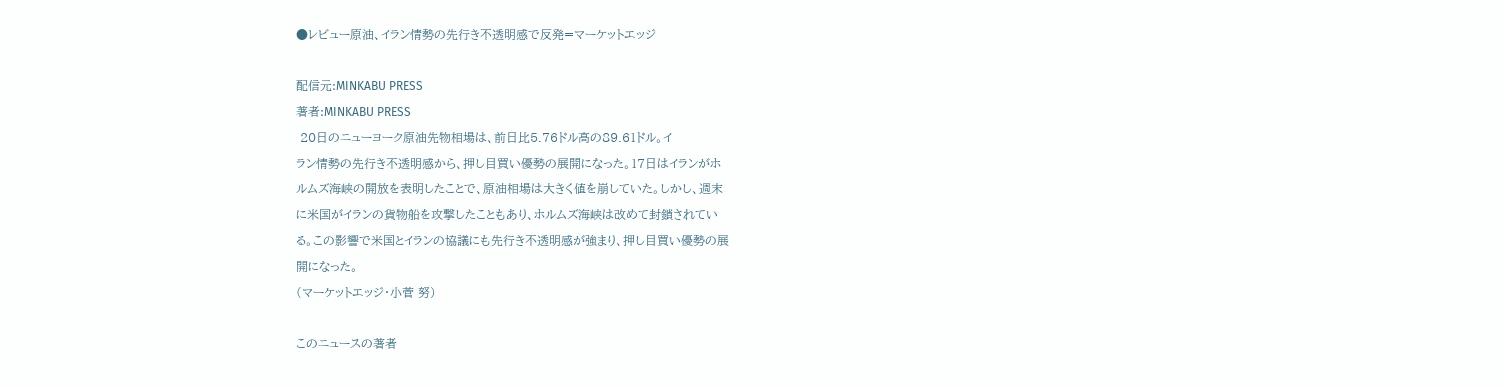●レビュー原油、イラン情勢の先行き不透明感で反発=マーケットエッジ

配信元:MINKABU PRESS
著者:MINKABU PRESS
 20日のニューヨーク原油先物相場は、前日比5.76ドル高の89.61ドル。イ
ラン情勢の先行き不透明感から、押し目買い優勢の展開になった。17日はイランがホ
ルムズ海峡の開放を表明したことで、原油相場は大きく値を崩していた。しかし、週末
に米国がイランの貨物船を攻撃したこともあり、ホルムズ海峡は改めて封鎖されてい
る。この影響で米国とイランの協議にも先行き不透明感が強まり、押し目買い優勢の展
開になった。
(マーケットエッジ・小菅 努)

このニュースの著者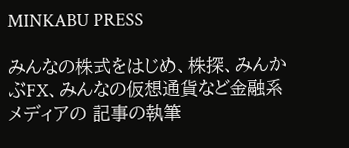MINKABU PRESS

みんなの株式をはじめ、株探、みんかぶFX、みんなの仮想通貨など金融系メディアの 記事の執筆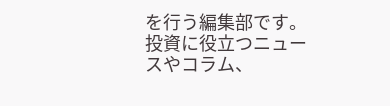を行う編集部です。 投資に役立つニュースやコラム、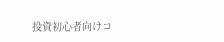投資初心者向けコ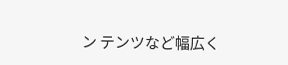ン テンツなど幅広く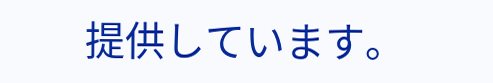提供しています。